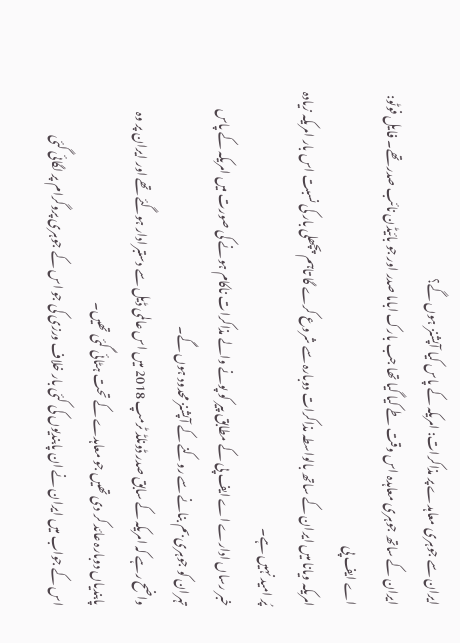ایران سے جوہری معاہدے پر مذاکرات: امریکہ کے پاس کیا آپشنز ہوں گے؟
ایران کے ساتھ جوہری معاہدہ اس وقت طے کیا گیا تھا جب بارک اباما صدر اور جو بائیڈن نائب صدر تھے۔ فایل فوٹو: اے ایف پی
امریکہ ویانا میں ایران کے ساتھ بالواسطہ مذاکرات دوبارہ سے شروع کرے گا تاہم پچھلی بار کی نسبت اس بار امریکہ زیادہ پُر امید نہیں ہے۔
خبر رساں ادارے اے ایف پی کے مطابق پیر کو پونے والے مذاکرات ناکام ہونے کی صورت میں امریکہ کے پاس تہران کو جوہری بم بنانے سے روکنے کے آپشنز محدود ہوں گے۔
واضح رہے کہ امریکہ کے سابق صدر ڈونلڈ ٹرمپ 2018 میں اس عالمی ڈیل سے دستبرادار ہوگئے تھے اور ایران پر وہ پابندیاں دوبارہ عائد کر دی تھیں جو معاہدے کے تحت ہٹائی گئی تھیں۔
اس کے جواب میں ایران نے ان پابندیوں کی کئی بار خلاف ورزی کی جو اس کے جوہری پروگرام پر لگائی گئی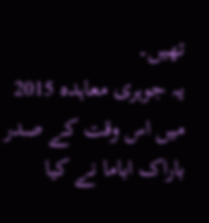تھیں۔
یہ جوہری معاہدہ 2015 میں اس وقت کے صدر باراک اباما نے کیا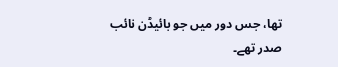تھا، جس دور میں جو بائیڈن نائب صدر تھے۔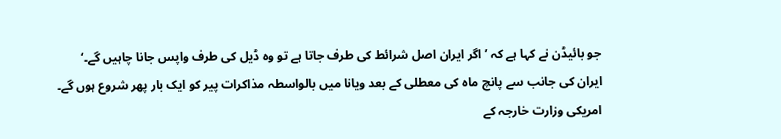جو بائیڈن نے کہا ہے کہ ’اگر ایران اصل شرائط کی طرف جاتا ہے تو وہ ڈیل کی طرف واپس جانا چاہیں گے۔‘
ایران کی جانب سے پانچ ماہ کی معطلی کے بعد ویانا میں بالواسطہ مذاکرات پیر کو ایک بار پھر شروع ہوں گے۔
امریکی وزارت خارجہ کے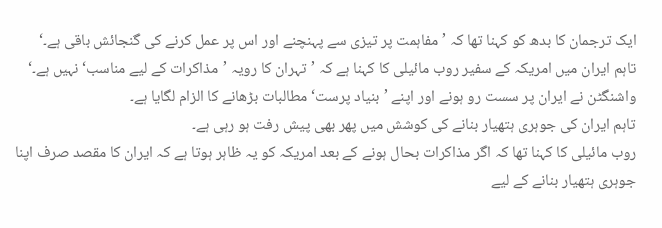ایک ترجمان کا بدھ کو کہنا تھا کہ ’مفاہمت پر تیزی سے پہنچنے اور اس پر عمل کرنے کی گنجائش باقی ہے۔‘
تاہم ایران میں امریکہ کے سفیر روب مائیلی کا کہنا ہے کہ ’تہران کا رویہ ’مذاکرات کے لیے مناسب‘ نہیں ہے۔‘
واشنگٹن نے ایران پر سست رو ہونے اور اپنے ’بنیاد پرست‘ مطالبات بڑھانے کا الزام لگایا ہے۔
تاہم ایران کی جوہری ہتھیار بنانے کی کوشش میں پھر بھی پیش رفت ہو رہی ہے۔
روب مائیلی کا کہنا تھا کہ اگر مذاکرات بحال ہونے کے بعد امریکہ کو یہ ظاہر ہوتا ہے کہ ایران کا مقصد صرف اپنا جوہری ہتھیار بنانے کے لیے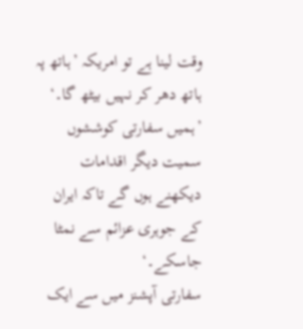وقت لینا ہے تو امریکہ ’ہاتھ پہ ہاتھ دھر کر نہیں بیٹھ گا۔‘
’ہمیں سفارتی کوششوں سمیت دیگر اقدامات دیکھنے ہوں گے تاکہ ایران کے جوہری عزائم سے نمٹا جاسکے۔‘
سفارتی آپشنز میں سے ایک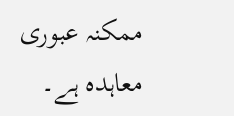ممکنہ عبوری معاہدہ ہے۔